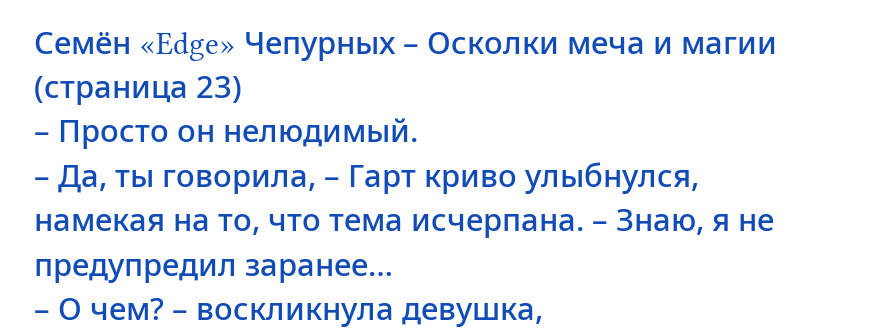Семён «Edge» Чепурных – Осколки меча и магии (страница 23)
– Просто он нелюдимый.
– Да, ты говорила, – Гарт криво улыбнулся, намекая на то, что тема исчерпана. – Знаю, я не предупредил заранее…
– О чем? – воскликнула девушка,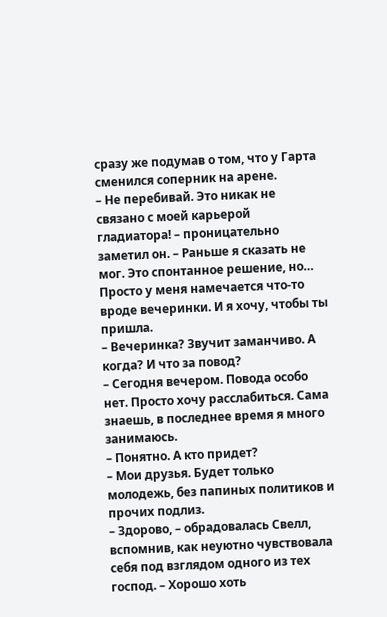сразу же подумав о том, что у Гарта сменился соперник на арене.
– Не перебивай. Это никак не связано с моей карьерой гладиатора! – проницательно заметил он. – Раньше я сказать не мог. Это спонтанное решение, но… Просто у меня намечается что-то вроде вечеринки. И я хочу, чтобы ты пришла.
– Вечеринка? Звучит заманчиво. А когда? И что за повод?
– Сегодня вечером. Повода особо нет. Просто хочу расслабиться. Сама знаешь, в последнее время я много занимаюсь.
– Понятно. А кто придет?
– Мои друзья. Будет только молодежь, без папиных политиков и прочих подлиз.
– Здорово, – обрадовалась Свелл, вспомнив, как неуютно чувствовала себя под взглядом одного из тех господ. – Хорошо хоть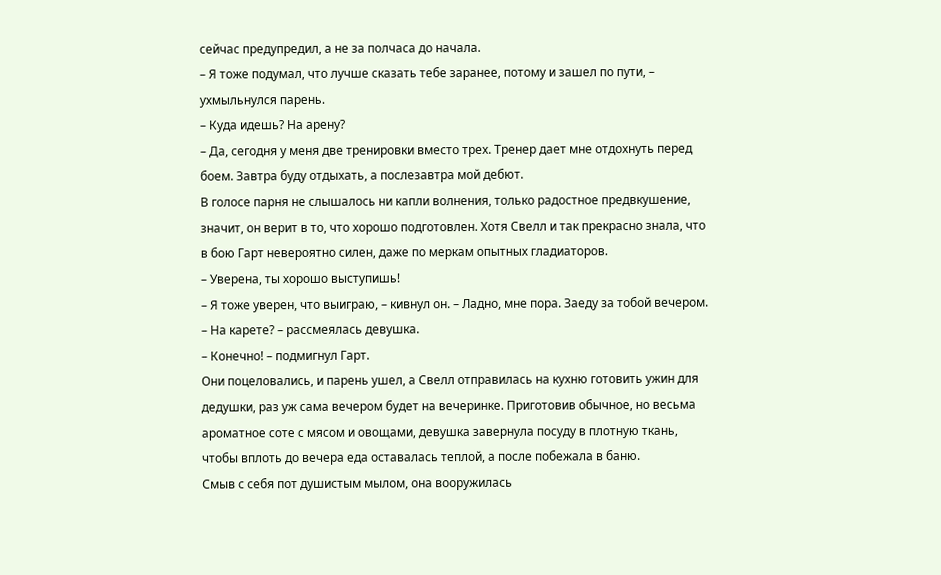сейчас предупредил, а не за полчаса до начала.
– Я тоже подумал, что лучше сказать тебе заранее, потому и зашел по пути, – ухмыльнулся парень.
– Куда идешь? На арену?
– Да, сегодня у меня две тренировки вместо трех. Тренер дает мне отдохнуть перед боем. Завтра буду отдыхать, а послезавтра мой дебют.
В голосе парня не слышалось ни капли волнения, только радостное предвкушение, значит, он верит в то, что хорошо подготовлен. Хотя Свелл и так прекрасно знала, что в бою Гарт невероятно силен, даже по меркам опытных гладиаторов.
– Уверена, ты хорошо выступишь!
– Я тоже уверен, что выиграю, – кивнул он. – Ладно, мне пора. Заеду за тобой вечером.
– На карете? – рассмеялась девушка.
– Конечно! – подмигнул Гарт.
Они поцеловались, и парень ушел, а Свелл отправилась на кухню готовить ужин для дедушки, раз уж сама вечером будет на вечеринке. Приготовив обычное, но весьма ароматное соте с мясом и овощами, девушка завернула посуду в плотную ткань, чтобы вплоть до вечера еда оставалась теплой, а после побежала в баню.
Смыв с себя пот душистым мылом, она вооружилась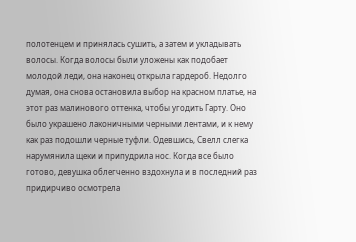полотенцем и принялась сушить, а затем и укладывать волосы. Когда волосы были уложены как подобает молодой леди, она наконец открыла гардероб. Недолго думая, она снова остановила выбор на красном платье, на этот раз малинового оттенка, чтобы угодить Гарту. Оно было украшено лаконичными черными лентами, и к нему как раз подошли черные туфли. Одевшись, Свелл слегка нарумянила щеки и припудрила нос. Когда все было готово, девушка облегченно вздохнула и в последний раз придирчиво осмотрела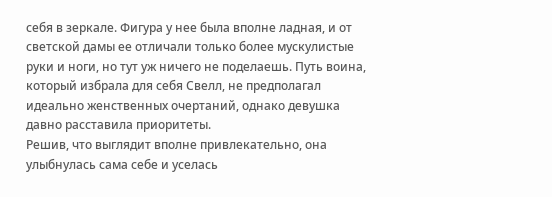себя в зеркале. Фигура у нее была вполне ладная, и от светской дамы ее отличали только более мускулистые руки и ноги, но тут уж ничего не поделаешь. Путь воина, который избрала для себя Свелл, не предполагал идеально женственных очертаний, однако девушка давно расставила приоритеты.
Решив, что выглядит вполне привлекательно, она улыбнулась сама себе и уселась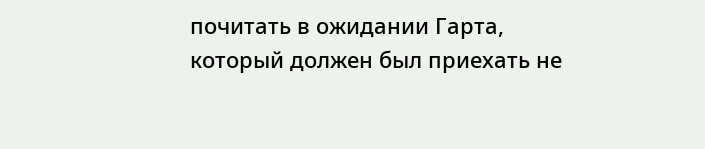почитать в ожидании Гарта, который должен был приехать не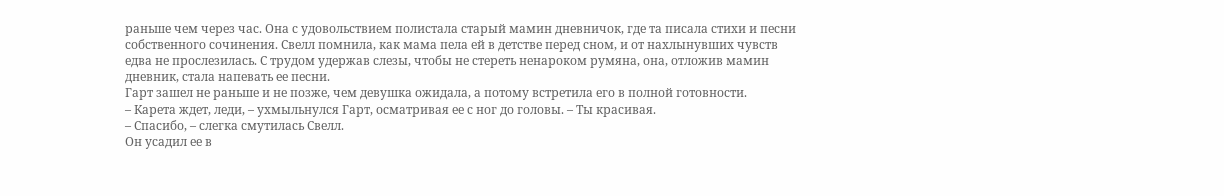раньше чем через час. Она с удовольствием полистала старый мамин дневничок, где та писала стихи и песни собственного сочинения. Свелл помнила, как мама пела ей в детстве перед сном, и от нахлынувших чувств едва не прослезилась. С трудом удержав слезы, чтобы не стереть ненароком румяна, она, отложив мамин дневник, стала напевать ее песни.
Гарт зашел не раньше и не позже, чем девушка ожидала, а потому встретила его в полной готовности.
– Карета ждет, леди, – ухмыльнулся Гарт, осматривая ее с ног до головы. – Ты красивая.
– Спасибо, – слегка смутилась Свелл.
Он усадил ее в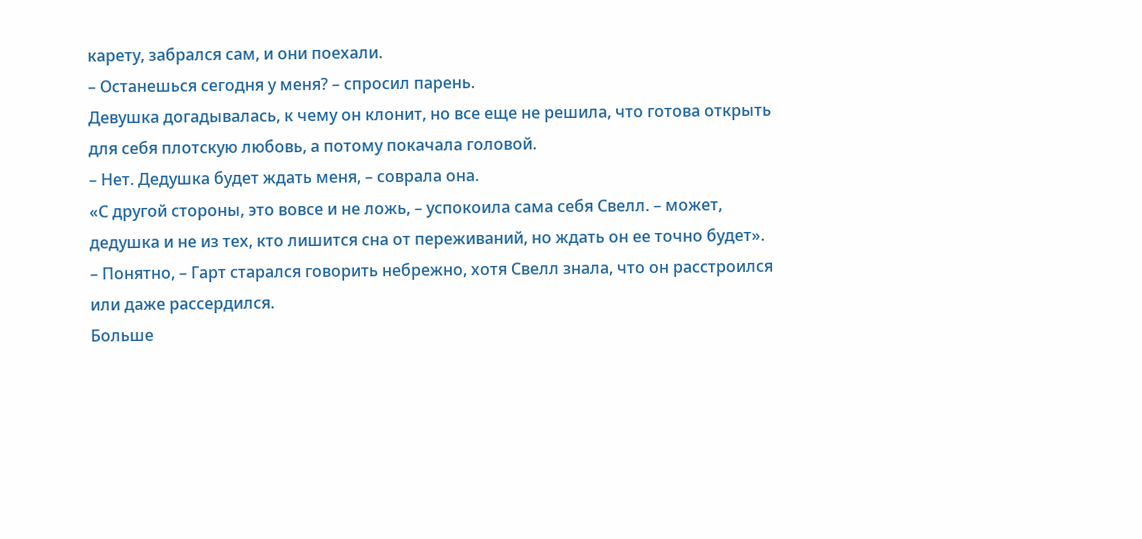карету, забрался сам, и они поехали.
– Останешься сегодня у меня? – спросил парень.
Девушка догадывалась, к чему он клонит, но все еще не решила, что готова открыть для себя плотскую любовь, а потому покачала головой.
– Нет. Дедушка будет ждать меня, – соврала она.
«С другой стороны, это вовсе и не ложь, – успокоила сама себя Свелл. – может, дедушка и не из тех, кто лишится сна от переживаний, но ждать он ее точно будет».
– Понятно, – Гарт старался говорить небрежно, хотя Свелл знала, что он расстроился или даже рассердился.
Больше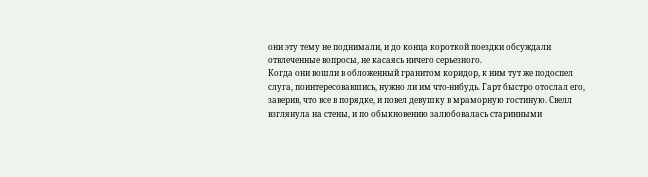они эту тему не поднимали, и до конца короткой поездки обсуждали отвлеченные вопросы, не касаясь ничего серьезного.
Когда они вошли в обложенный гранитом коридор, к ним тут же подоспел слуга, поинтересовавшись, нужно ли им что-нибудь. Гарт быстро отослал его, заверив, что все в порядке, и повел девушку в мраморную гостиную. Свелл взглянула на стены, и по обыкновению залюбовалась старинными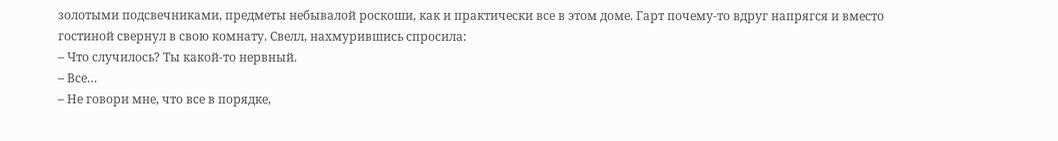золотыми подсвечниками, предметы небывалой роскоши, как и практически все в этом доме. Гарт почему-то вдруг напрягся и вместо гостиной свернул в свою комнату. Свелл, нахмурившись спросила:
– Что случилось? Ты какой-то нервный.
– Все…
– Не говори мне, что все в порядке,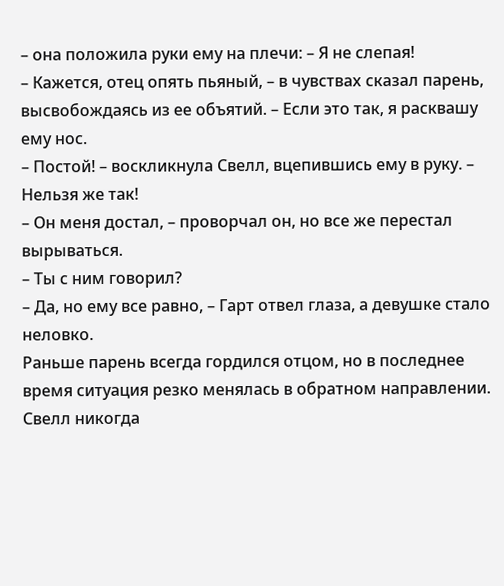– она положила руки ему на плечи: – Я не слепая!
– Кажется, отец опять пьяный, – в чувствах сказал парень, высвобождаясь из ее объятий. – Если это так, я расквашу ему нос.
– Постой! – воскликнула Свелл, вцепившись ему в руку. – Нельзя же так!
– Он меня достал, – проворчал он, но все же перестал вырываться.
– Ты с ним говорил?
– Да, но ему все равно, – Гарт отвел глаза, а девушке стало неловко.
Раньше парень всегда гордился отцом, но в последнее время ситуация резко менялаcь в обратном направлении. Свелл никогда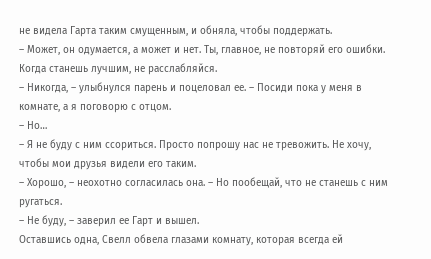не видела Гарта таким смущенным, и обняла, чтобы поддержать.
– Может, он одумается, а может и нет. Ты, главное, не повторяй его ошибки. Когда станешь лучшим, не расслабляйся.
– Никогда, – улыбнулся парень и поцеловал ее. – Посиди пока у меня в комнате, а я поговорю с отцом.
– Но…
– Я не буду с ним ссориться. Просто попрошу нас не тревожить. Не хочу, чтобы мои друзья видели его таким.
– Хорошо, – неохотно согласилась она. – Но пообещай, что не станешь с ним ругаться.
– Не буду, – заверил ее Гарт и вышел.
Оставшись одна, Свелл обвела глазами комнату, которая всегда ей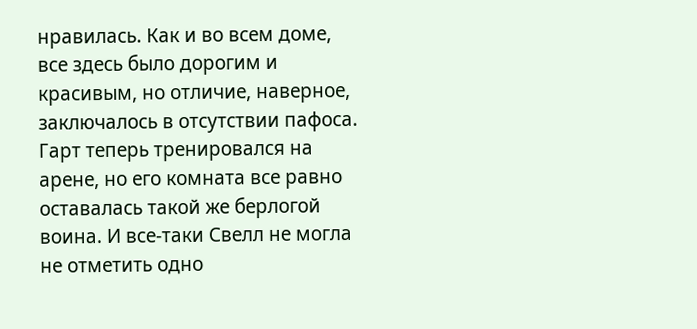нравилась. Как и во всем доме, все здесь было дорогим и красивым, но отличие, наверное, заключалось в отсутствии пафоса. Гарт теперь тренировался на арене, но его комната все равно оставалась такой же берлогой воина. И все-таки Свелл не могла не отметить одно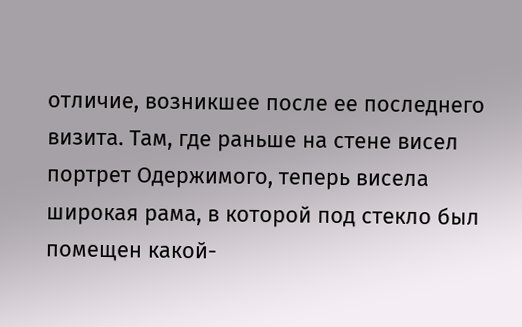отличие, возникшее после ее последнего визита. Там, где раньше на стене висел портрет Одержимого, теперь висела широкая рама, в которой под стекло был помещен какой-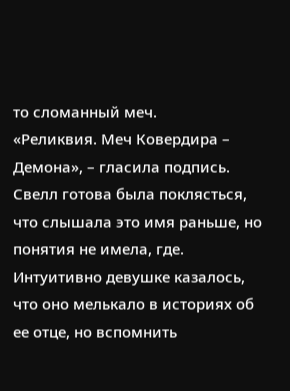то сломанный меч.
«Реликвия. Меч Ковердира – Демона», – гласила подпись.
Свелл готова была поклясться, что слышала это имя раньше, но понятия не имела, где. Интуитивно девушке казалось, что оно мелькало в историях об ее отце, но вспомнить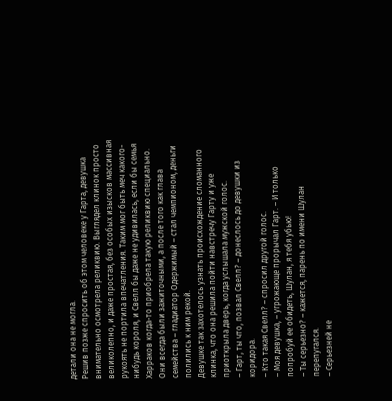детали она не могла.
Решив позже спросить об этом человеке у Гарта, девушка внимательно осмотрела реликвию. Выглядел клинок просто великолепно, и даже простая, без особых изысков массивная рукоять не портила впечатления. Таким мог быть меч какого-нибудь короля, и Свелл бы даже не удивилась, если бы семья Харраков когда-то приобрела такую реликвию специально. Они всегда были зажиточными, а после того как глава семейства – гладиатор Одержимый – стал чемпионом, деньги полились к ним рекой.
Девушке так захотелось узнать происхождение сломанного клинка, что она решила пойти навстречу Гарту и уже приоткрыла дверь, когда услышала мужской голос.
– Гарт, ты что, позвал Свелл? – донеслось до девушки из коридора.
– Кто такая Свелл? – спросил другой голос.
– Моя девушка, – угрожающе прорычал Гарт. – И только попробуй ее обидеть, Шулан, я тебя убью!
– Ты серьезно? – кажется, парень по имени Шулан перепугался.
– Серьезней не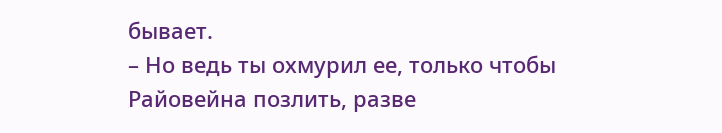бывает.
– Но ведь ты охмурил ее, только чтобы Райовейна позлить, разве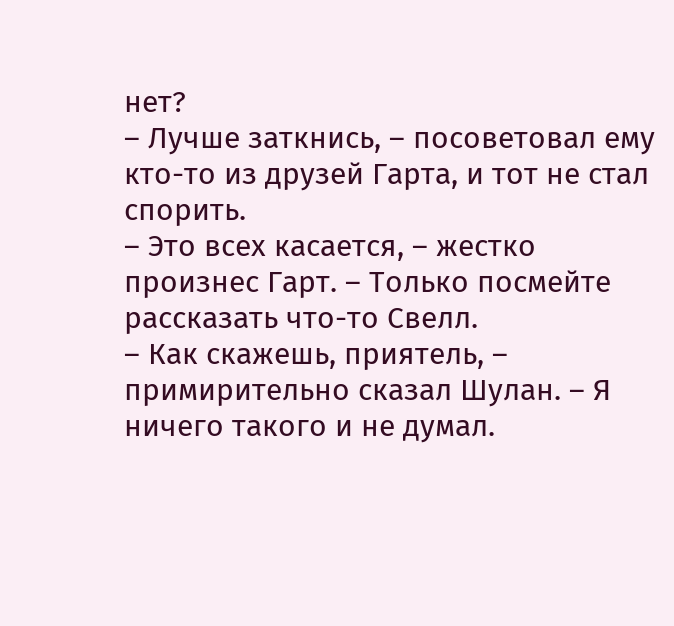нет?
– Лучше заткнись, – посоветовал ему кто-то из друзей Гарта, и тот не стал спорить.
– Это всех касается, – жестко произнес Гарт. – Только посмейте рассказать что-то Свелл.
– Как скажешь, приятель, – примирительно сказал Шулан. – Я ничего такого и не думал.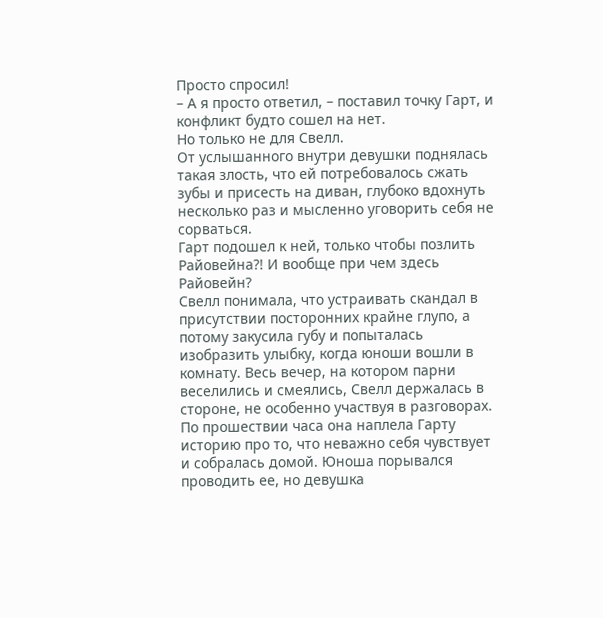Просто спросил!
– А я просто ответил, – поставил точку Гарт, и конфликт будто сошел на нет.
Но только не для Свелл.
От услышанного внутри девушки поднялась такая злость, что ей потребовалось сжать зубы и присесть на диван, глубоко вдохнуть несколько раз и мысленно уговорить себя не сорваться.
Гарт подошел к ней, только чтобы позлить Райовейна?! И вообще при чем здесь Райовейн?
Свелл понимала, что устраивать скандал в присутствии посторонних крайне глупо, а потому закусила губу и попыталась изобразить улыбку, когда юноши вошли в комнату. Весь вечер, на котором парни веселились и смеялись, Свелл держалась в стороне, не особенно участвуя в разговорах. По прошествии часа она наплела Гарту историю про то, что неважно себя чувствует и собралась домой. Юноша порывался проводить ее, но девушка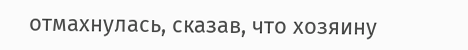отмахнулась, сказав, что хозяину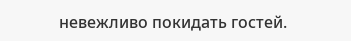невежливо покидать гостей.